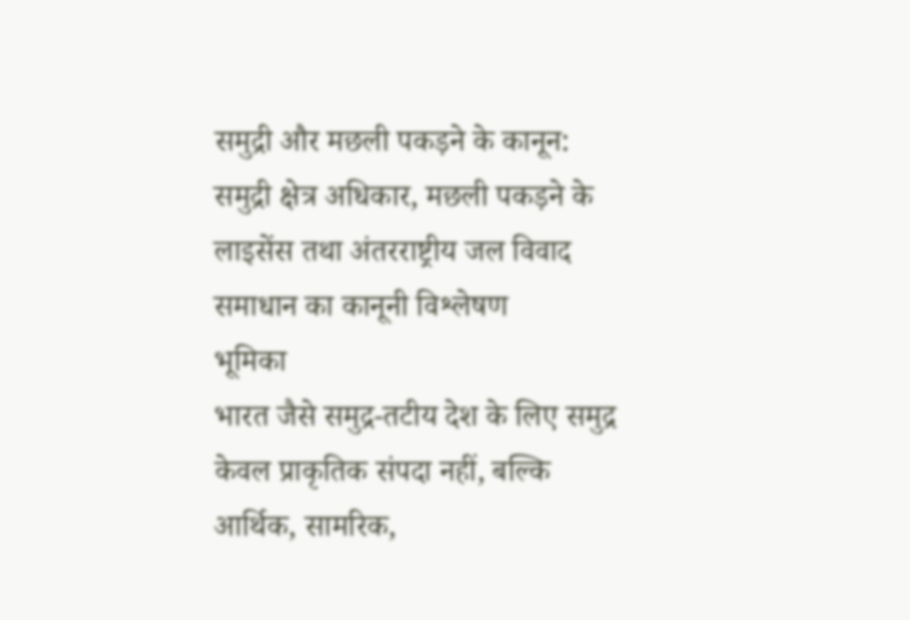समुद्री और मछली पकड़ने के कानून: समुद्री क्षेत्र अधिकार, मछली पकड़ने के लाइसेंस तथा अंतरराष्ट्रीय जल विवाद समाधान का कानूनी विश्लेषण
भूमिका
भारत जैसे समुद्र-तटीय देश के लिए समुद्र केवल प्राकृतिक संपदा नहीं, बल्कि आर्थिक, सामरिक,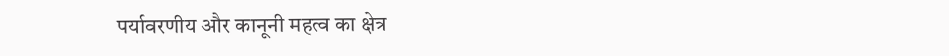पर्यावरणीय और कानूनी महत्व का क्षेत्र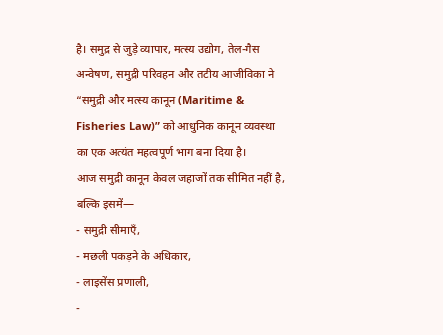है। समुद्र से जुड़े व्यापार, मत्स्य उद्योग, तेल-गैस अन्वेषण, समुद्री परिवहन और तटीय आजीविका ने “समुद्री और मत्स्य कानून (Maritime & Fisheries Law)” को आधुनिक कानून व्यवस्था का एक अत्यंत महत्वपूर्ण भाग बना दिया है।
आज समुद्री कानून केवल जहाजों तक सीमित नहीं है, बल्कि इसमें—
- समुद्री सीमाएँ,
- मछली पकड़ने के अधिकार,
- लाइसेंस प्रणाली,
-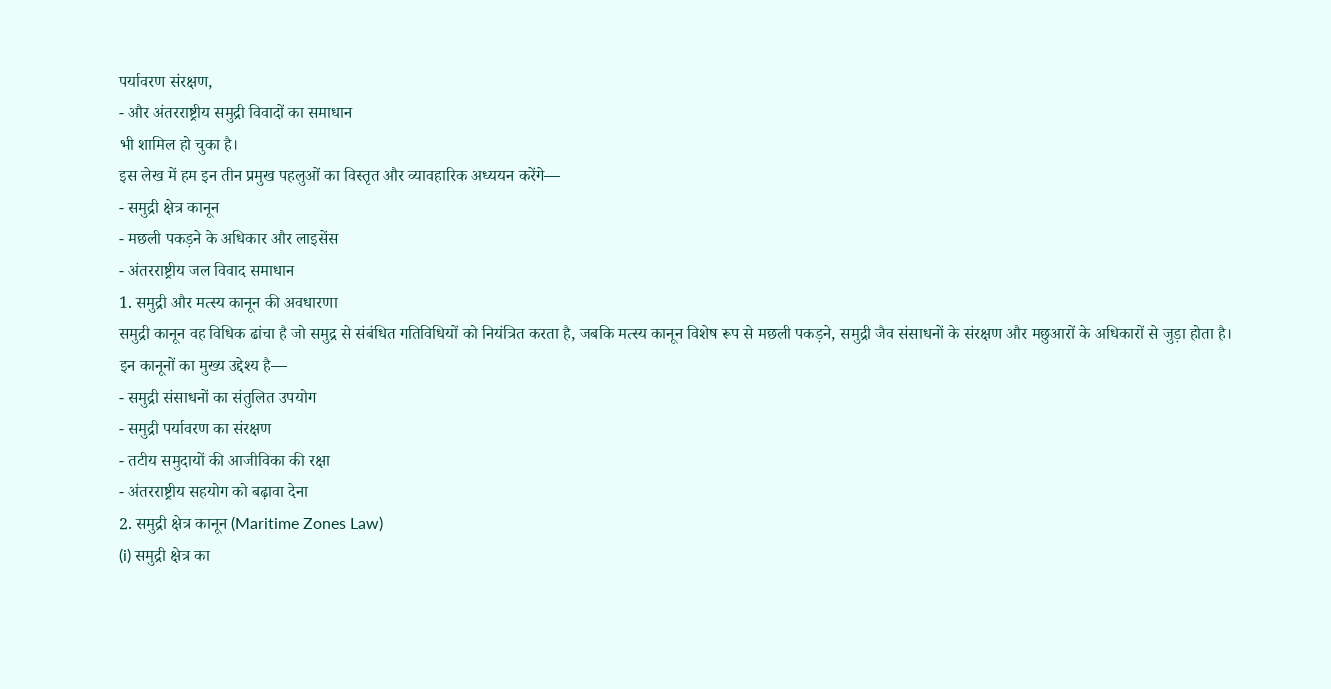पर्यावरण संरक्षण,
- और अंतरराष्ट्रीय समुद्री विवादों का समाधान
भी शामिल हो चुका है।
इस लेख में हम इन तीन प्रमुख पहलुओं का विस्तृत और व्यावहारिक अध्ययन करेंगे—
- समुद्री क्षेत्र कानून
- मछली पकड़ने के अधिकार और लाइसेंस
- अंतरराष्ट्रीय जल विवाद समाधान
1. समुद्री और मत्स्य कानून की अवधारणा
समुद्री कानून वह विधिक ढांचा है जो समुद्र से संबंधित गतिविधियों को नियंत्रित करता है, जबकि मत्स्य कानून विशेष रूप से मछली पकड़ने, समुद्री जैव संसाधनों के संरक्षण और मछुआरों के अधिकारों से जुड़ा होता है।
इन कानूनों का मुख्य उद्देश्य है—
- समुद्री संसाधनों का संतुलित उपयोग
- समुद्री पर्यावरण का संरक्षण
- तटीय समुदायों की आजीविका की रक्षा
- अंतरराष्ट्रीय सहयोग को बढ़ावा देना
2. समुद्री क्षेत्र कानून (Maritime Zones Law)
(i) समुद्री क्षेत्र का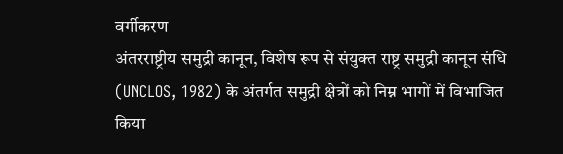वर्गीकरण
अंतरराष्ट्रीय समुद्री कानून, विशेष रूप से संयुक्त राष्ट्र समुद्री कानून संधि (UNCLOS, 1982) के अंतर्गत समुद्री क्षेत्रों को निम्न भागों में विभाजित किया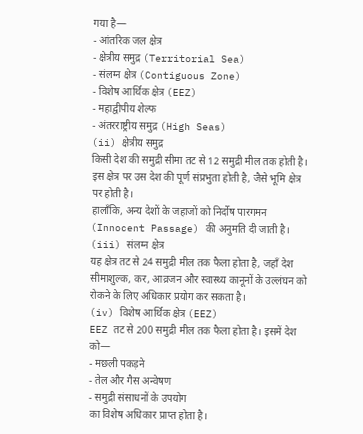गया है—
- आंतरिक जल क्षेत्र
- क्षेत्रीय समुद्र (Territorial Sea)
- संलग्न क्षेत्र (Contiguous Zone)
- विशेष आर्थिक क्षेत्र (EEZ)
- महाद्वीपीय शेल्फ
- अंतरराष्ट्रीय समुद्र (High Seas)
(ii) क्षेत्रीय समुद्र
किसी देश की समुद्री सीमा तट से 12 समुद्री मील तक होती है। इस क्षेत्र पर उस देश की पूर्ण संप्रभुता होती है, जैसे भूमि क्षेत्र पर होती है।
हालाँकि, अन्य देशों के जहाजों को निर्दोष पारगमन (Innocent Passage) की अनुमति दी जाती है।
(iii) संलग्न क्षेत्र
यह क्षेत्र तट से 24 समुद्री मील तक फैला होता है, जहाँ देश सीमाशुल्क, कर, आव्रजन और स्वास्थ्य कानूनों के उल्लंघन को रोकने के लिए अधिकार प्रयोग कर सकता है।
(iv) विशेष आर्थिक क्षेत्र (EEZ)
EEZ तट से 200 समुद्री मील तक फैला होता है। इसमें देश को—
- मछली पकड़ने
- तेल और गैस अन्वेषण
- समुद्री संसाधनों के उपयोग
का विशेष अधिकार प्राप्त होता है।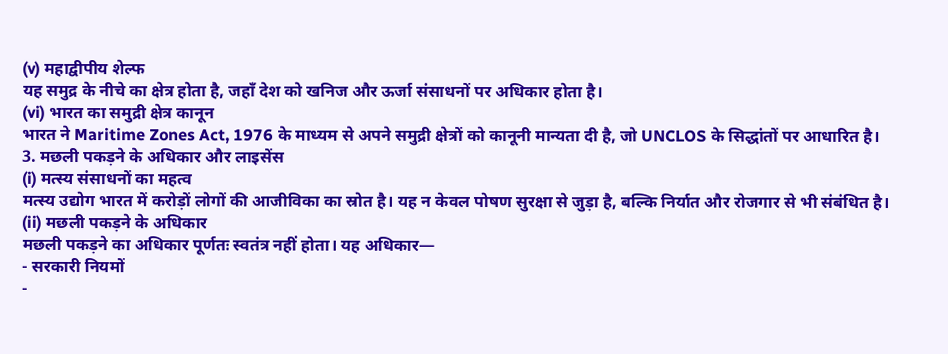(v) महाद्वीपीय शेल्फ
यह समुद्र के नीचे का क्षेत्र होता है, जहाँ देश को खनिज और ऊर्जा संसाधनों पर अधिकार होता है।
(vi) भारत का समुद्री क्षेत्र कानून
भारत ने Maritime Zones Act, 1976 के माध्यम से अपने समुद्री क्षेत्रों को कानूनी मान्यता दी है, जो UNCLOS के सिद्धांतों पर आधारित है।
3. मछली पकड़ने के अधिकार और लाइसेंस
(i) मत्स्य संसाधनों का महत्व
मत्स्य उद्योग भारत में करोड़ों लोगों की आजीविका का स्रोत है। यह न केवल पोषण सुरक्षा से जुड़ा है, बल्कि निर्यात और रोजगार से भी संबंधित है।
(ii) मछली पकड़ने के अधिकार
मछली पकड़ने का अधिकार पूर्णतः स्वतंत्र नहीं होता। यह अधिकार—
- सरकारी नियमों
-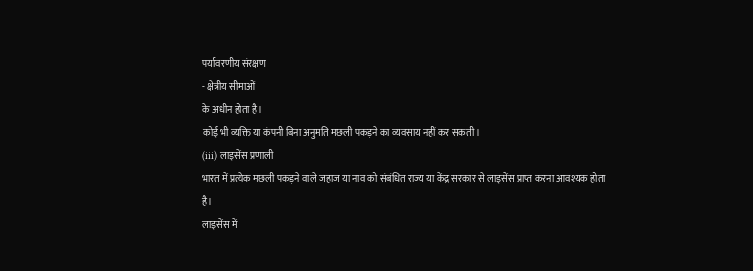पर्यावरणीय संरक्षण
- क्षेत्रीय सीमाओं
के अधीन होता है।
कोई भी व्यक्ति या कंपनी बिना अनुमति मछली पकड़ने का व्यवसाय नहीं कर सकती।
(iii) लाइसेंस प्रणाली
भारत में प्रत्येक मछली पकड़ने वाले जहाज या नाव को संबंधित राज्य या केंद्र सरकार से लाइसेंस प्राप्त करना आवश्यक होता है।
लाइसेंस में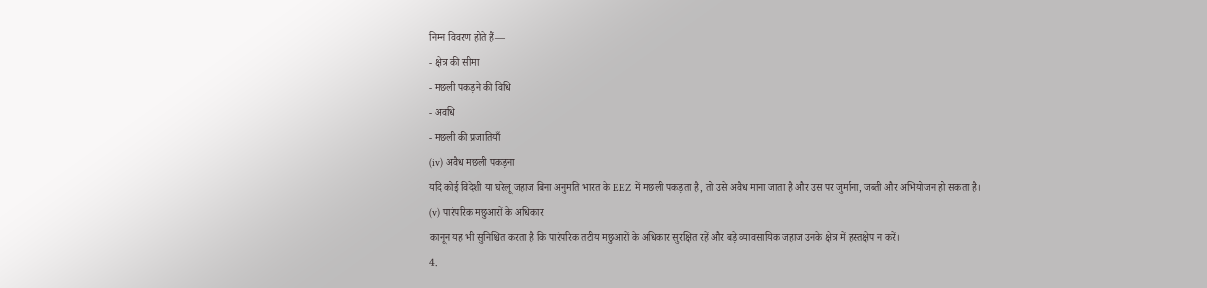निम्न विवरण होते हैं—
- क्षेत्र की सीमा
- मछली पकड़ने की विधि
- अवधि
- मछली की प्रजातियाँ
(iv) अवैध मछली पकड़ना
यदि कोई विदेशी या घरेलू जहाज बिना अनुमति भारत के EEZ में मछली पकड़ता है, तो उसे अवैध माना जाता है और उस पर जुर्माना, जब्ती और अभियोजन हो सकता है।
(v) पारंपरिक मछुआरों के अधिकार
कानून यह भी सुनिश्चित करता है कि पारंपरिक तटीय मछुआरों के अधिकार सुरक्षित रहें और बड़े व्यावसायिक जहाज उनके क्षेत्र में हस्तक्षेप न करें।
4.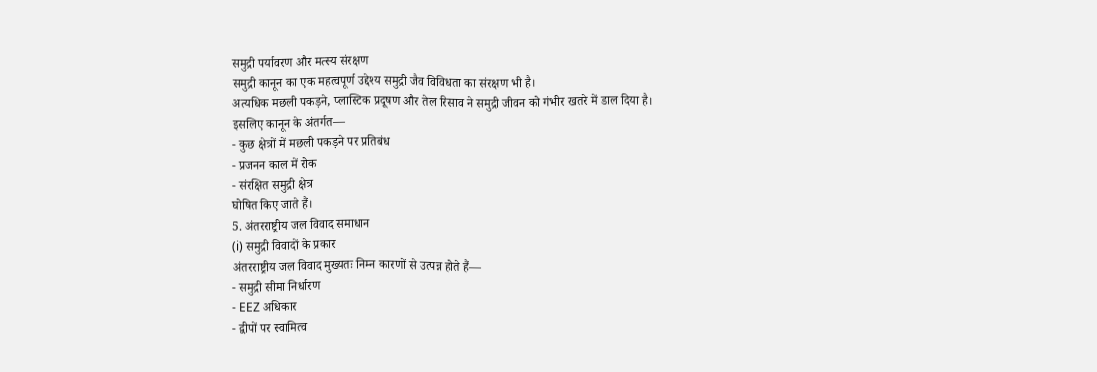समुद्री पर्यावरण और मत्स्य संरक्षण
समुद्री कानून का एक महत्वपूर्ण उद्देश्य समुद्री जैव विविधता का संरक्षण भी है।
अत्यधिक मछली पकड़ने, प्लास्टिक प्रदूषण और तेल रिसाव ने समुद्री जीवन को गंभीर खतरे में डाल दिया है।
इसलिए कानून के अंतर्गत—
- कुछ क्षेत्रों में मछली पकड़ने पर प्रतिबंध
- प्रजनन काल में रोक
- संरक्षित समुद्री क्षेत्र
घोषित किए जाते हैं।
5. अंतरराष्ट्रीय जल विवाद समाधान
(i) समुद्री विवादों के प्रकार
अंतरराष्ट्रीय जल विवाद मुख्यतः निम्न कारणों से उत्पन्न होते हैं—
- समुद्री सीमा निर्धारण
- EEZ अधिकार
- द्वीपों पर स्वामित्व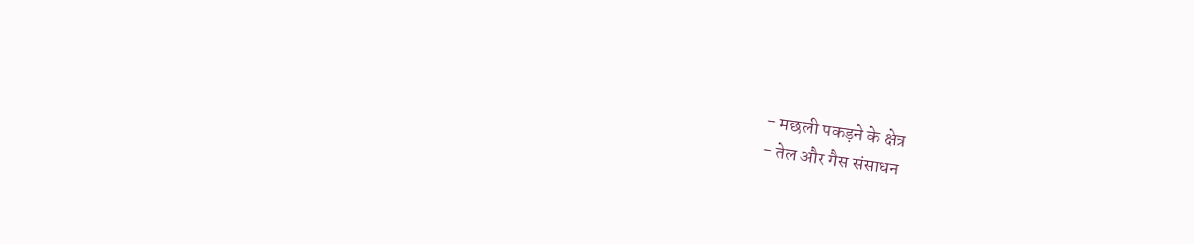- मछली पकड़ने के क्षेत्र
- तेल और गैस संसाधन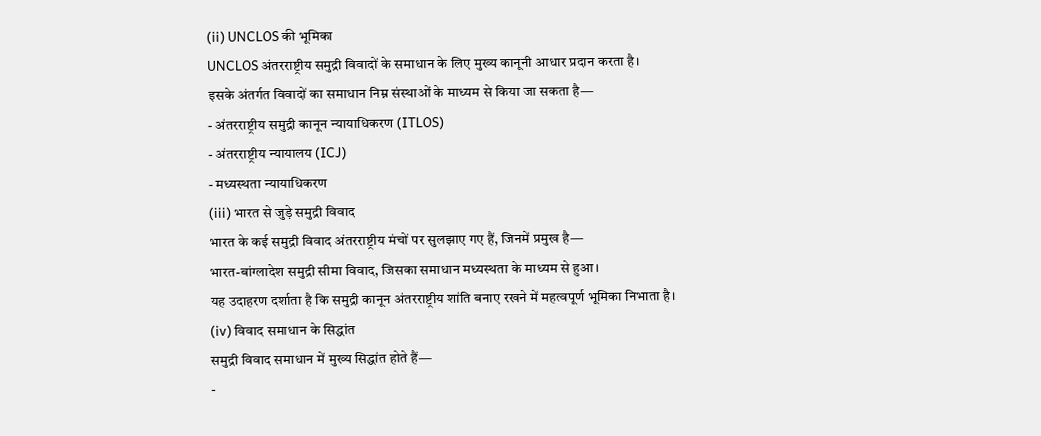(ii) UNCLOS की भूमिका
UNCLOS अंतरराष्ट्रीय समुद्री विवादों के समाधान के लिए मुख्य कानूनी आधार प्रदान करता है।
इसके अंतर्गत विवादों का समाधान निम्न संस्थाओं के माध्यम से किया जा सकता है—
- अंतरराष्ट्रीय समुद्री कानून न्यायाधिकरण (ITLOS)
- अंतरराष्ट्रीय न्यायालय (ICJ)
- मध्यस्थता न्यायाधिकरण
(iii) भारत से जुड़े समुद्री विवाद
भारत के कई समुद्री विवाद अंतरराष्ट्रीय मंचों पर सुलझाए गए हैं, जिनमें प्रमुख है—
भारत-बांग्लादेश समुद्री सीमा विवाद, जिसका समाधान मध्यस्थता के माध्यम से हुआ।
यह उदाहरण दर्शाता है कि समुद्री कानून अंतरराष्ट्रीय शांति बनाए रखने में महत्वपूर्ण भूमिका निभाता है।
(iv) विवाद समाधान के सिद्धांत
समुद्री विवाद समाधान में मुख्य सिद्धांत होते हैं—
-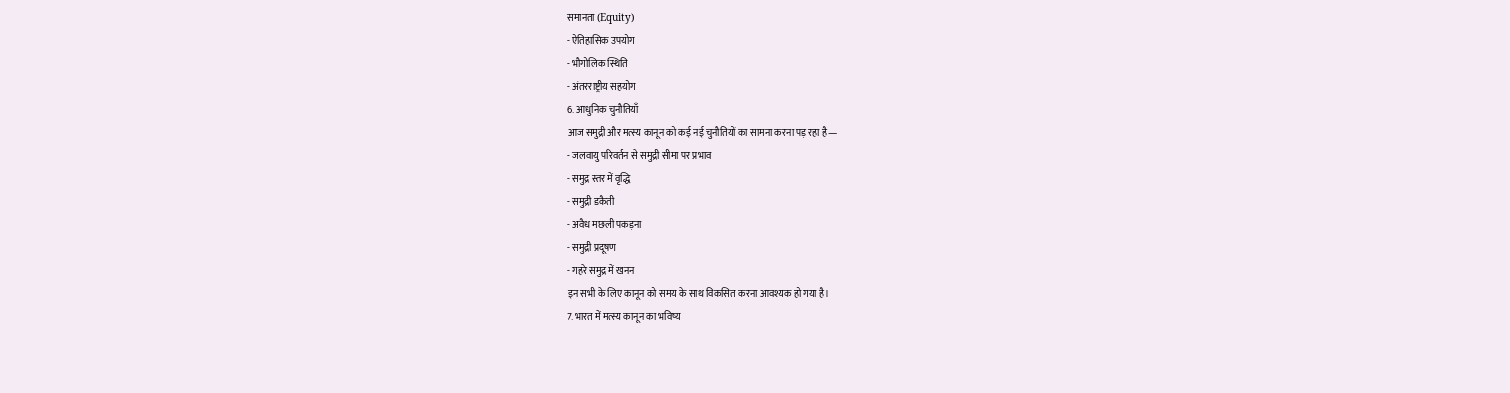समानता (Equity)
- ऐतिहासिक उपयोग
- भौगोलिक स्थिति
- अंतरराष्ट्रीय सहयोग
6. आधुनिक चुनौतियाँ
आज समुद्री और मत्स्य कानून को कई नई चुनौतियों का सामना करना पड़ रहा है—
- जलवायु परिवर्तन से समुद्री सीमा पर प्रभाव
- समुद्र स्तर में वृद्धि
- समुद्री डकैती
- अवैध मछली पकड़ना
- समुद्री प्रदूषण
- गहरे समुद्र में खनन
इन सभी के लिए कानून को समय के साथ विकसित करना आवश्यक हो गया है।
7. भारत में मत्स्य कानून का भविष्य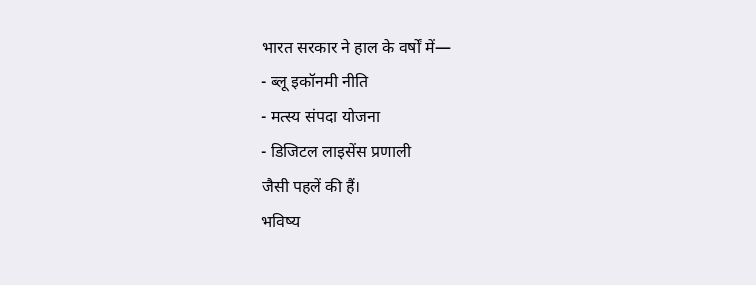भारत सरकार ने हाल के वर्षों में—
- ब्लू इकॉनमी नीति
- मत्स्य संपदा योजना
- डिजिटल लाइसेंस प्रणाली
जैसी पहलें की हैं।
भविष्य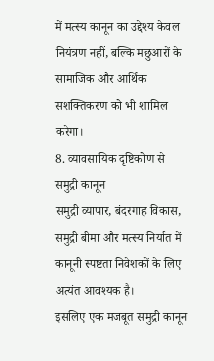में मत्स्य कानून का उद्देश्य केवल नियंत्रण नहीं, बल्कि मछुआरों के सामाजिक और आर्थिक सशक्तिकरण को भी शामिल करेगा।
8. व्यावसायिक दृष्टिकोण से समुद्री कानून
समुद्री व्यापार, बंदरगाह विकास, समुद्री बीमा और मत्स्य निर्यात में कानूनी स्पष्टता निवेशकों के लिए अत्यंत आवश्यक है।
इसलिए एक मजबूत समुद्री कानून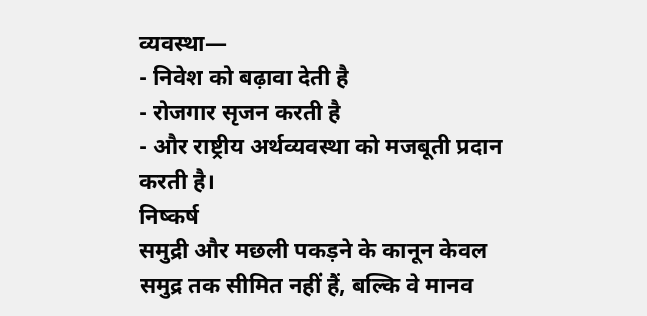व्यवस्था—
- निवेश को बढ़ावा देती है
- रोजगार सृजन करती है
- और राष्ट्रीय अर्थव्यवस्था को मजबूती प्रदान करती है।
निष्कर्ष
समुद्री और मछली पकड़ने के कानून केवल समुद्र तक सीमित नहीं हैं, बल्कि वे मानव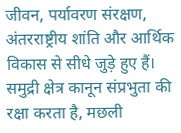जीवन, पर्यावरण संरक्षण, अंतरराष्ट्रीय शांति और आर्थिक विकास से सीधे जुड़े हुए हैं।
समुद्री क्षेत्र कानून संप्रभुता की रक्षा करता है, मछली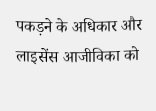पकड़ने के अधिकार और लाइसेंस आजीविका को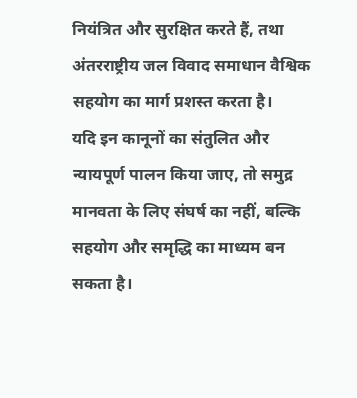नियंत्रित और सुरक्षित करते हैं, तथा अंतरराष्ट्रीय जल विवाद समाधान वैश्विक सहयोग का मार्ग प्रशस्त करता है।
यदि इन कानूनों का संतुलित और न्यायपूर्ण पालन किया जाए, तो समुद्र मानवता के लिए संघर्ष का नहीं, बल्कि सहयोग और समृद्धि का माध्यम बन सकता है।